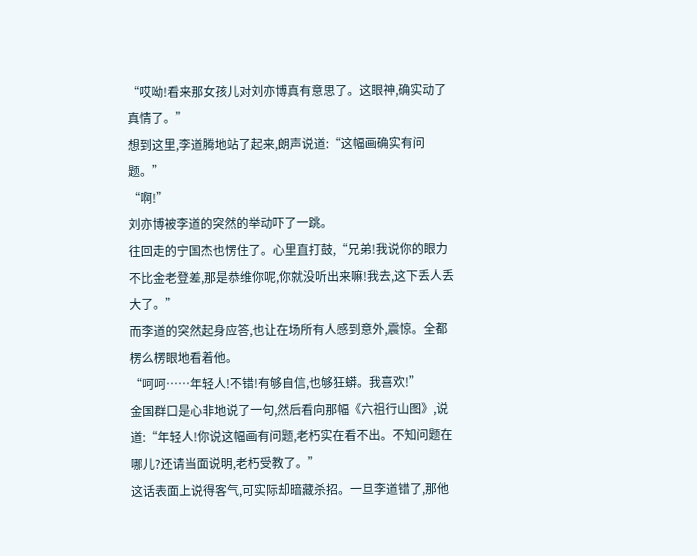“哎呦!看来那女孩儿对刘亦博真有意思了。这眼神,确实动了真情了。”
想到这里,李道腾地站了起来,朗声说道:“这幅画确实有问题。”
“啊!”
刘亦博被李道的突然的举动吓了一跳。
往回走的宁国杰也愣住了。心里直打鼓,“兄弟!我说你的眼力不比金老登差,那是恭维你呢,你就没听出来嘛!我去,这下丢人丢大了。”
而李道的突然起身应答,也让在场所有人感到意外,震惊。全都楞么楞眼地看着他。
“呵呵……年轻人!不错!有够自信,也够狂蟒。我喜欢!”
金国群口是心非地说了一句,然后看向那幅《六祖行山图》,说道:“年轻人!你说这幅画有问题,老朽实在看不出。不知问题在哪儿?还请当面说明,老朽受教了。”
这话表面上说得客气,可实际却暗藏杀招。一旦李道错了,那他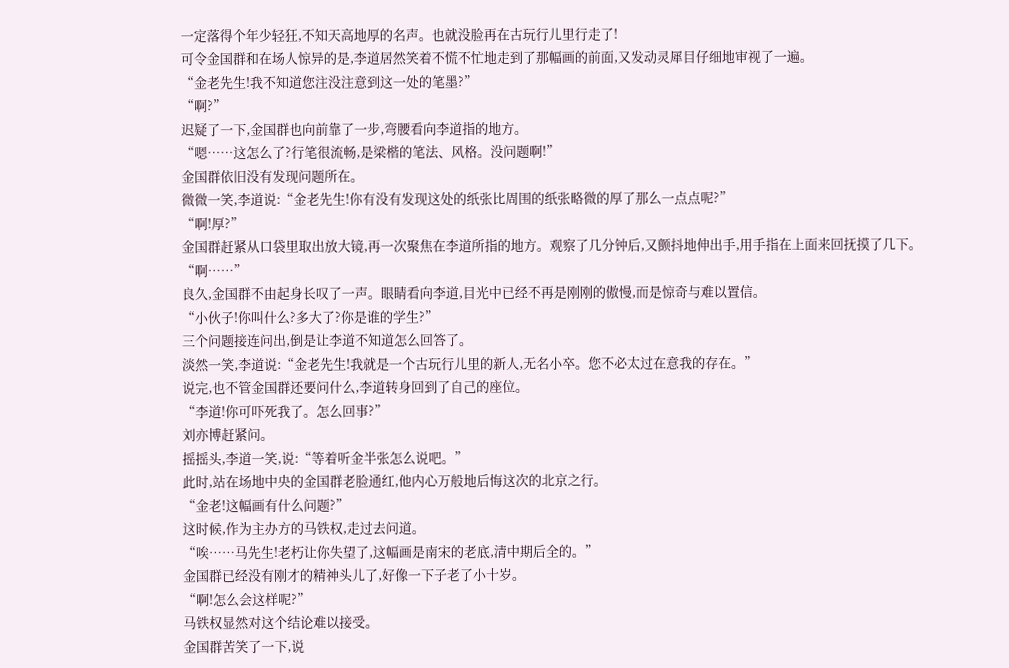一定落得个年少轻狂,不知天高地厚的名声。也就没脸再在古玩行儿里行走了!
可令金国群和在场人惊异的是,李道居然笑着不慌不忙地走到了那幅画的前面,又发动灵犀目仔细地审视了一遍。
“金老先生!我不知道您注没注意到这一处的笔墨?”
“啊?”
迟疑了一下,金国群也向前靠了一步,弯腰看向李道指的地方。
“嗯……这怎么了?行笔很流畅,是梁楷的笔法、风格。没问题啊!”
金国群依旧没有发现问题所在。
微微一笑,李道说:“金老先生!你有没有发现这处的纸张比周围的纸张略微的厚了那么一点点呢?”
“啊!厚?”
金国群赶紧从口袋里取出放大镜,再一次聚焦在李道所指的地方。观察了几分钟后,又颤抖地伸出手,用手指在上面来回抚摸了几下。
“啊……”
良久,金国群不由起身长叹了一声。眼睛看向李道,目光中已经不再是刚刚的傲慢,而是惊奇与难以置信。
“小伙子!你叫什么?多大了?你是谁的学生?”
三个问题接连问出,倒是让李道不知道怎么回答了。
淡然一笑,李道说:“金老先生!我就是一个古玩行儿里的新人,无名小卒。您不必太过在意我的存在。”
说完,也不管金国群还要问什么,李道转身回到了自己的座位。
“李道!你可吓死我了。怎么回事?”
刘亦博赶紧问。
摇摇头,李道一笑,说:“等着听金半张怎么说吧。”
此时,站在场地中央的金国群老脸通红,他内心万般地后悔这次的北京之行。
“金老!这幅画有什么问题?”
这时候,作为主办方的马铁权,走过去问道。
“唉……马先生!老朽让你失望了,这幅画是南宋的老底,清中期后全的。”
金国群已经没有刚才的精神头儿了,好像一下子老了小十岁。
“啊!怎么会这样呢?”
马铁权显然对这个结论难以接受。
金国群苦笑了一下,说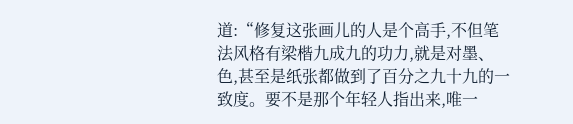道:“修复这张画儿的人是个高手,不但笔法风格有梁楷九成九的功力,就是对墨、色,甚至是纸张都做到了百分之九十九的一致度。要不是那个年轻人指出来,唯一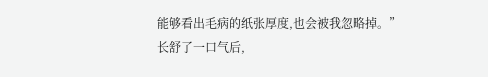能够看出毛病的纸张厚度,也会被我忽略掉。”
长舒了一口气后,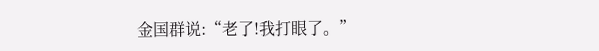金国群说:“老了!我打眼了。”